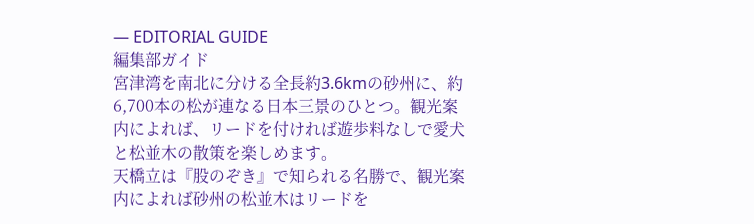— EDITORIAL GUIDE
編集部ガイド
宮津湾を南北に分ける全長約3.6kmの砂州に、約6,700本の松が連なる日本三景のひとつ。観光案内によれば、リードを付ければ遊歩料なしで愛犬と松並木の散策を楽しめます。
天橋立は『股のぞき』で知られる名勝で、観光案内によれば砂州の松並木はリードを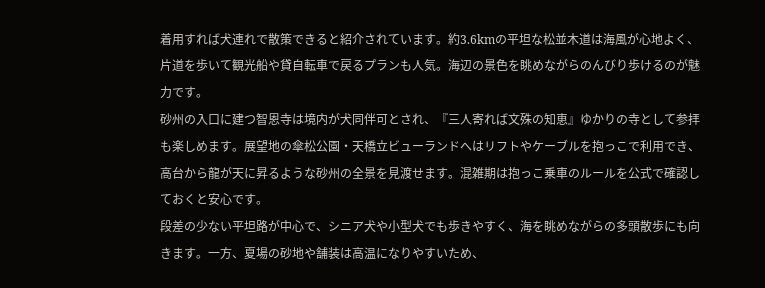着用すれば犬連れで散策できると紹介されています。約3.6kmの平坦な松並木道は海風が心地よく、片道を歩いて観光船や貸自転車で戻るプランも人気。海辺の景色を眺めながらのんびり歩けるのが魅力です。
砂州の入口に建つ智恩寺は境内が犬同伴可とされ、『三人寄れば文殊の知恵』ゆかりの寺として参拝も楽しめます。展望地の傘松公園・天橋立ビューランドへはリフトやケーブルを抱っこで利用でき、高台から龍が天に昇るような砂州の全景を見渡せます。混雑期は抱っこ乗車のルールを公式で確認しておくと安心です。
段差の少ない平坦路が中心で、シニア犬や小型犬でも歩きやすく、海を眺めながらの多頭散歩にも向きます。一方、夏場の砂地や舗装は高温になりやすいため、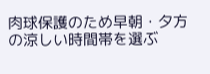肉球保護のため早朝・夕方の涼しい時間帯を選ぶ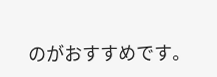のがおすすめです。